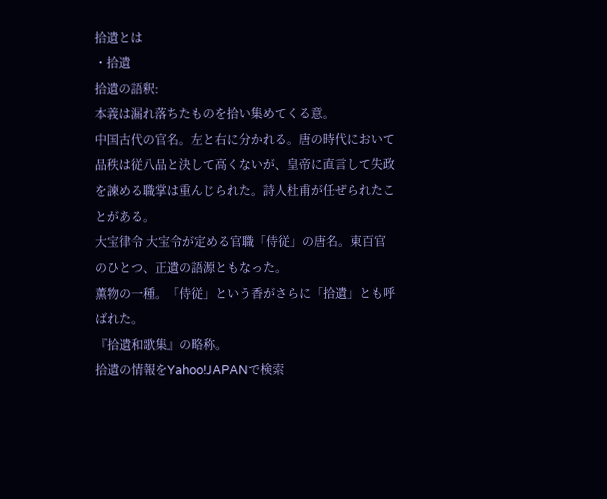拾遺とは
・拾遺
拾遺の語釈:
本義は漏れ落ちたものを拾い集めてくる意。
中国古代の官名。左と右に分かれる。唐の時代において品秩は従八品と決して高くないが、皇帝に直言して失政を諫める職掌は重んじられた。詩人杜甫が任ぜられたことがある。
大宝律令 大宝令が定める官職「侍従」の唐名。東百官のひとつ、正遺の語源ともなった。
薫物の一種。「侍従」という香がさらに「拾遺」とも呼ばれた。
『拾遺和歌集』の略称。
拾遺の情報をYahoo!JAPANで検索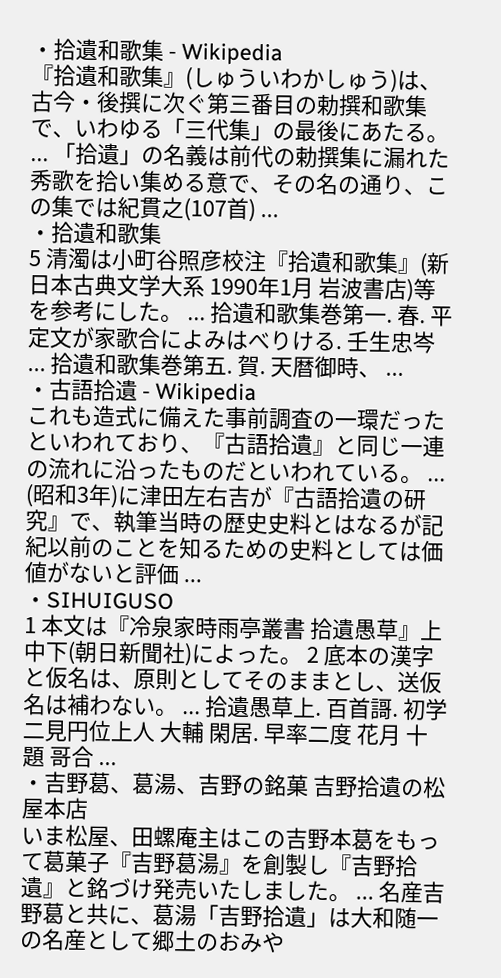・拾遺和歌集 - Wikipedia
『拾遺和歌集』(しゅういわかしゅう)は、古今・後撰に次ぐ第三番目の勅撰和歌集で、いわゆる「三代集」の最後にあたる。 ... 「拾遺」の名義は前代の勅撰集に漏れた秀歌を拾い集める意で、その名の通り、この集では紀貫之(107首) ...
・拾遺和歌集
5 清濁は小町谷照彦校注『拾遺和歌集』(新日本古典文学大系 1990年1月 岩波書店)等を参考にした。 ... 拾遺和歌集巻第一. 春. 平定文が家歌合によみはべりける. 壬生忠岑 ... 拾遺和歌集巻第五. 賀. 天暦御時、 ...
・古語拾遺 - Wikipedia
これも造式に備えた事前調査の一環だったといわれており、『古語拾遺』と同じ一連の流れに沿ったものだといわれている。 ... (昭和3年)に津田左右吉が『古語拾遺の研究』で、執筆当時の歴史史料とはなるが記紀以前のことを知るための史料としては価値がないと評価 ...
・SIHUIGUSO
1 本文は『冷泉家時雨亭叢書 拾遺愚草』上中下(朝日新聞社)によった。 2 底本の漢字と仮名は、原則としてそのままとし、送仮名は補わない。 ... 拾遺愚草上. 百首謌. 初学 二見円位上人 大輔 閑居. 早率二度 花月 十題 哥合 ...
・吉野葛、葛湯、吉野の銘菓 吉野拾遺の松屋本店
いま松屋、田螺庵主はこの吉野本葛をもって葛菓子『吉野葛湯』を創製し『吉野拾遺』と銘づけ発売いたしました。 ... 名産吉野葛と共に、葛湯「吉野拾遺」は大和随一の名産として郷土のおみや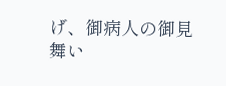げ、御病人の御見舞い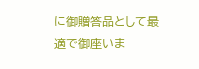に御贈答品として最適で御座いま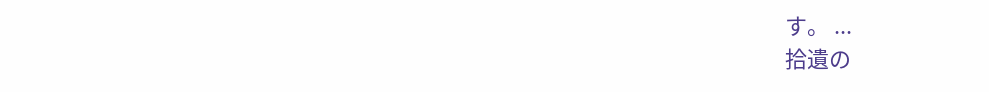す。 ...
拾遺の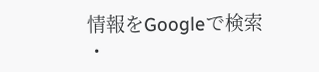情報をGoogleで検索
・